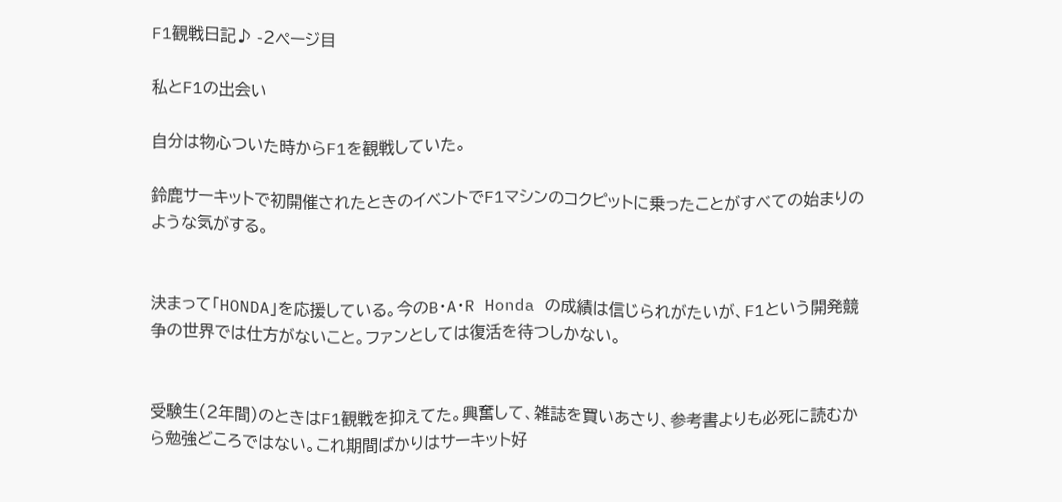F1観戦日記♪ -2ページ目

私とF1の出会い

自分は物心ついた時からF1を観戦していた。

鈴鹿サーキットで初開催されたときのイベントでF1マシンのコクピットに乗ったことがすべての始まりのような気がする。


決まって「HONDA」を応援している。今のB・A・R Honda の成績は信じられがたいが、F1という開発競争の世界では仕方がないこと。ファンとしては復活を待つしかない。


受験生(2年間)のときはF1観戦を抑えてた。興奮して、雑誌を買いあさり、参考書よりも必死に読むから勉強どころではない。これ期間ばかりはサーキット好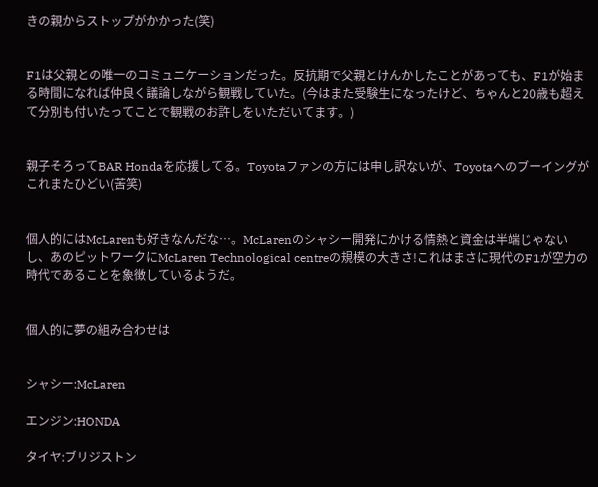きの親からストップがかかった(笑)


F1は父親との唯一のコミュニケーションだった。反抗期で父親とけんかしたことがあっても、F1が始まる時間になれば仲良く議論しながら観戦していた。(今はまた受験生になったけど、ちゃんと20歳も超えて分別も付いたってことで観戦のお許しをいただいてます。)


親子そろってBAR Hondaを応援してる。Toyotaファンの方には申し訳ないが、Toyotaへのブーイングがこれまたひどい(苦笑)


個人的にはMcLarenも好きなんだな…。McLarenのシャシー開発にかける情熱と資金は半端じゃないし、あのピットワークにMcLaren Technological centreの規模の大きさ!これはまさに現代のF1が空力の時代であることを象徴しているようだ。


個人的に夢の組み合わせは


シャシー:McLaren

エンジン:HONDA

タイヤ:ブリジストン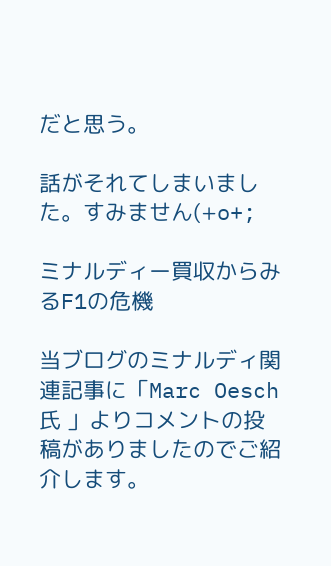だと思う。

話がそれてしまいました。すみません(+o+;

ミナルディー買収からみるF1の危機

当ブログのミナルディ関連記事に「Marc Oesch氏 」よりコメントの投稿がありましたのでご紹介します。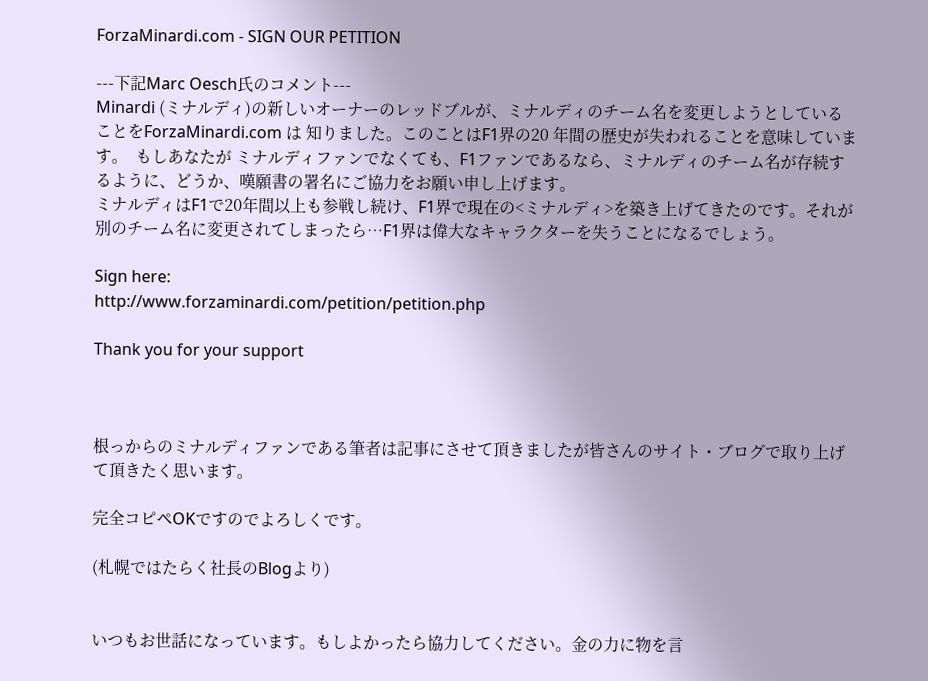ForzaMinardi.com - SIGN OUR PETITION

---下記Marc Oesch氏のコメント---
Minardi (ミナルディ)の新しいオーナーのレッドブルが、ミナルディのチーム名を変更しようとしていることをForzaMinardi.com は 知りました。このことはF1界の20 年間の歴史が失われることを意味しています。  もしあなたが ミナルディファンでなくても、F1ファンであるなら、ミナルディのチーム名が存続するように、どうか、嘆願書の署名にご協力をお願い申し上げます。
ミナルディはF1で20年間以上も参戦し続け、F1界で現在の<ミナルディ>を築き上げてきたのです。それが別のチーム名に変更されてしまったら…F1界は偉大なキャラクターを失うことになるでしょう。

Sign here:
http://www.forzaminardi.com/petition/petition.php

Thank you for your support



根っからのミナルディファンである筆者は記事にさせて頂きましたが皆さんのサイト・ブログで取り上げて頂きたく思います。

完全コピペOKですのでよろしくです。

(札幌ではたらく社長のBlogより)


いつもお世話になっています。もしよかったら協力してください。金の力に物を言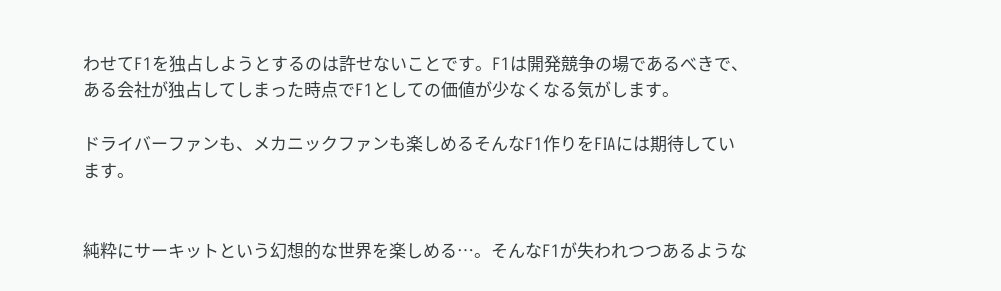わせてF1を独占しようとするのは許せないことです。F1は開発競争の場であるべきで、ある会社が独占してしまった時点でF1としての価値が少なくなる気がします。

ドライバーファンも、メカニックファンも楽しめるそんなF1作りをFIAには期待しています。


純粋にサーキットという幻想的な世界を楽しめる…。そんなF1が失われつつあるような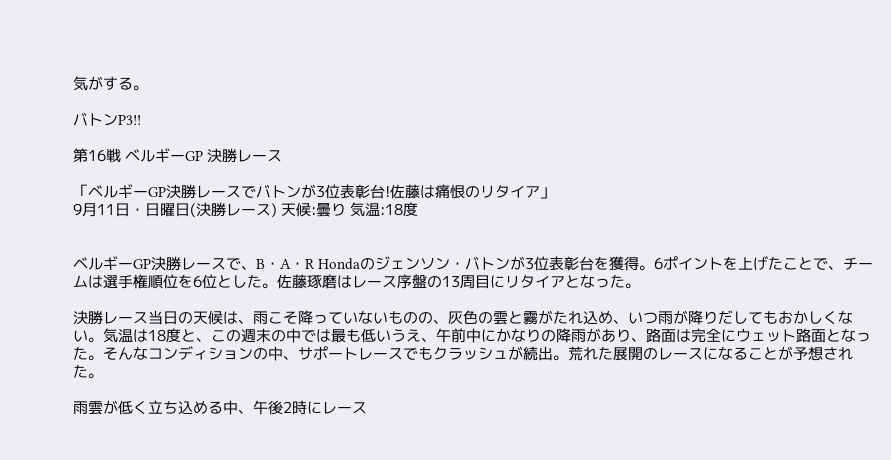気がする。

バトンP3!!

第16戦 ベルギーGP 決勝レース

「ベルギーGP決勝レースでバトンが3位表彰台!佐藤は痛恨のリタイア」
9月11日・日曜日(決勝レース) 天候:曇り 気温:18度


ベルギーGP決勝レースで、B・A・R Hondaのジェンソン・バトンが3位表彰台を獲得。6ポイントを上げたことで、チームは選手権順位を6位とした。佐藤琢磨はレース序盤の13周目にリタイアとなった。

決勝レース当日の天候は、雨こそ降っていないものの、灰色の雲と霧がたれ込め、いつ雨が降りだしてもおかしくない。気温は18度と、この週末の中では最も低いうえ、午前中にかなりの降雨があり、路面は完全にウェット路面となった。そんなコンディションの中、サポートレースでもクラッシュが続出。荒れた展開のレースになることが予想された。

雨雲が低く立ち込める中、午後2時にレース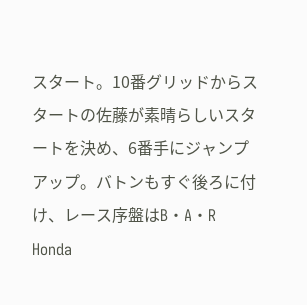スタート。10番グリッドからスタートの佐藤が素晴らしいスタートを決め、6番手にジャンプアップ。バトンもすぐ後ろに付け、レース序盤はB・A・R Honda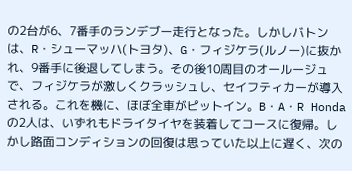の2台が6、7番手のランデブー走行となった。しかしバトンは、R・シューマッハ(トヨタ)、G・フィジケラ(ルノー)に抜かれ、9番手に後退してしまう。その後10周目のオールージュで、フィジケラが激しくクラッシュし、セイフティカーが導入される。これを機に、ほぼ全車がピットイン。B・A・R Hondaの2人は、いずれもドライタイヤを装着してコースに復帰。しかし路面コンディションの回復は思っていた以上に遅く、次の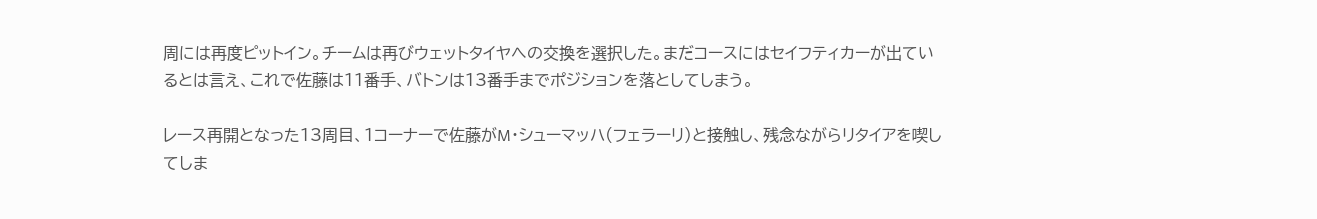周には再度ピットイン。チームは再びウェットタイヤへの交換を選択した。まだコースにはセイフティカーが出ているとは言え、これで佐藤は11番手、バトンは13番手までポジションを落としてしまう。

レース再開となった13周目、1コーナーで佐藤がM・シューマッハ(フェラーリ)と接触し、残念ながらリタイアを喫してしま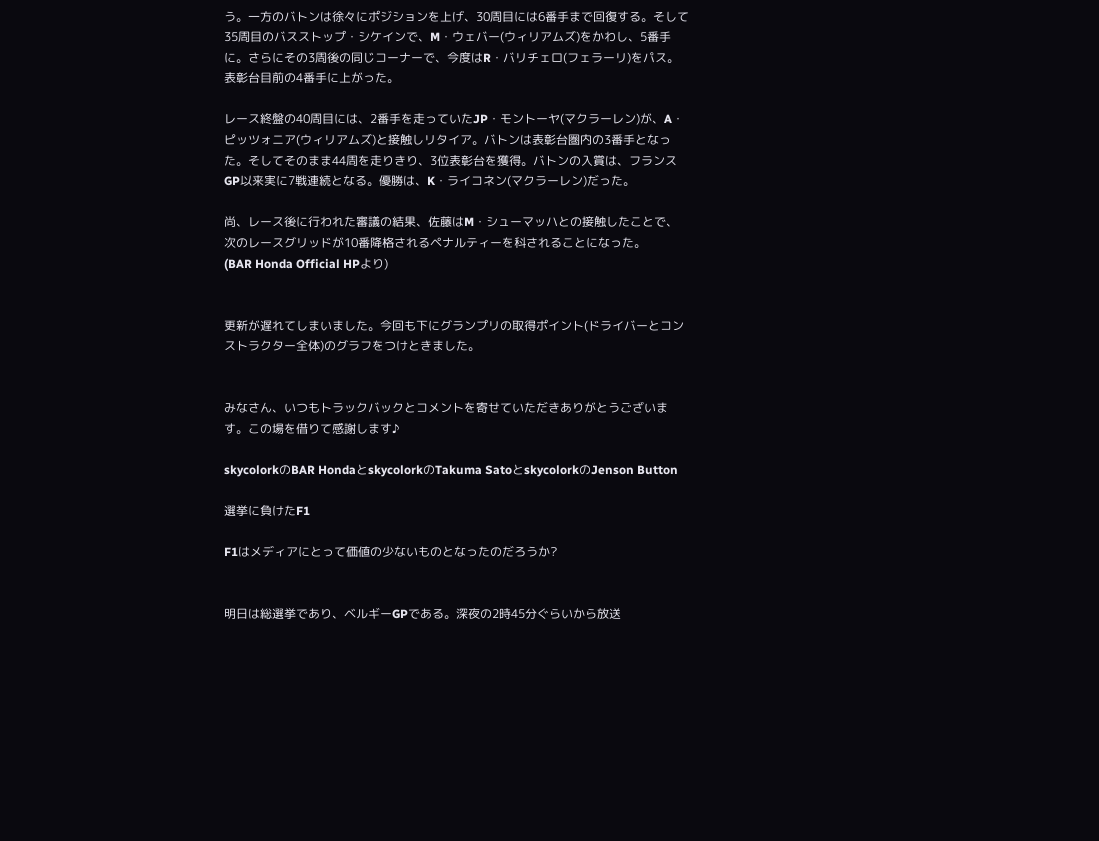う。一方のバトンは徐々にポジションを上げ、30周目には6番手まで回復する。そして35周目のバスストップ・シケインで、M・ウェバー(ウィリアムズ)をかわし、5番手に。さらにその3周後の同じコーナーで、今度はR・バリチェロ(フェラーリ)をパス。表彰台目前の4番手に上がった。

レース終盤の40周目には、2番手を走っていたJP・モントーヤ(マクラーレン)が、A・ピッツォニア(ウィリアムズ)と接触しリタイア。バトンは表彰台圏内の3番手となった。そしてそのまま44周を走りきり、3位表彰台を獲得。バトンの入賞は、フランスGP以来実に7戦連続となる。優勝は、K・ライコネン(マクラーレン)だった。

尚、レース後に行われた審議の結果、佐藤はM・シューマッハとの接触したことで、次のレースグリッドが10番降格されるペナルティーを科されることになった。
(BAR Honda Official HPより)


更新が遅れてしまいました。今回も下にグランプリの取得ポイント(ドライバーとコンストラクター全体)のグラフをつけときました。


みなさん、いつもトラックバックとコメントを寄せていただきありがとうございます。この場を借りて感謝します♪

skycolorkのBAR HondaとskycolorkのTakuma SatoとskycolorkのJenson Button

選挙に負けたF1

F1はメディアにとって価値の少ないものとなったのだろうか?


明日は総選挙であり、ベルギーGPである。深夜の2時45分ぐらいから放送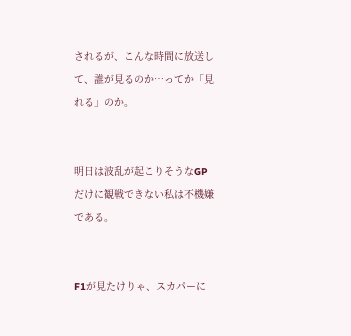されるが、こんな時間に放送して、誰が見るのか…ってか「見れる」のか。


明日は波乱が起こりそうなGPだけに観戦できない私は不機嫌である。


F1が見たけりゃ、スカパーに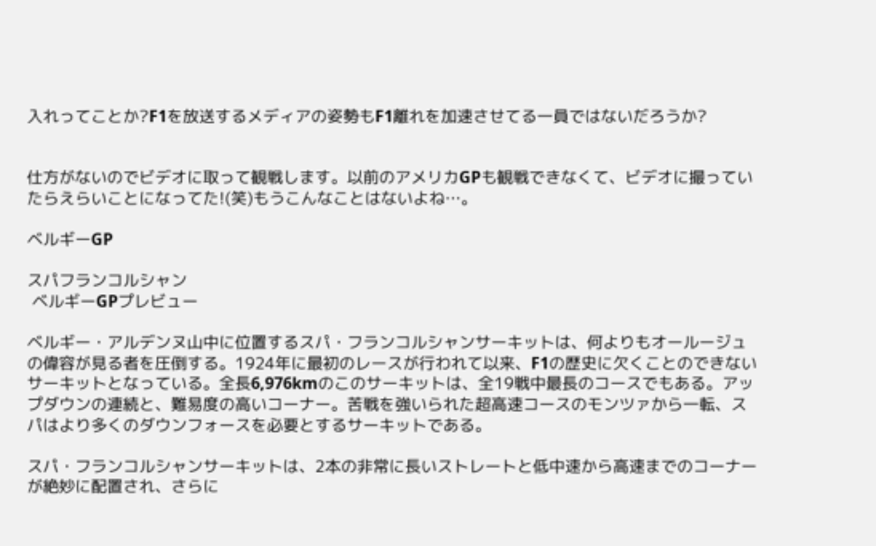入れってことか?F1を放送するメディアの姿勢もF1離れを加速させてる一員ではないだろうか?


仕方がないのでビデオに取って観戦します。以前のアメリカGPも観戦できなくて、ビデオに撮っていたらえらいことになってた!(笑)もうこんなことはないよね…。

ベルギーGP

スパフランコルシャン
 ベルギーGPプレビュー

ベルギー・アルデンヌ山中に位置するスパ・フランコルシャンサーキットは、何よりもオールージュの偉容が見る者を圧倒する。1924年に最初のレースが行われて以来、F1の歴史に欠くことのできないサーキットとなっている。全長6,976kmのこのサーキットは、全19戦中最長のコースでもある。アップダウンの連続と、難易度の高いコーナー。苦戦を強いられた超高速コースのモンツァから一転、スパはより多くのダウンフォースを必要とするサーキットである。

スパ・フランコルシャンサーキットは、2本の非常に長いストレートと低中速から高速までのコーナーが絶妙に配置され、さらに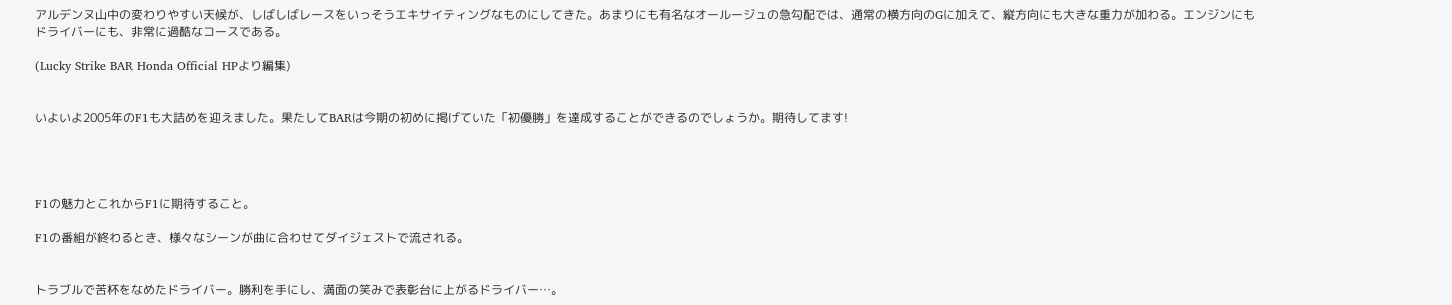アルデンヌ山中の変わりやすい天候が、しばしばレースをいっそうエキサイティングなものにしてきた。あまりにも有名なオールージュの急勾配では、通常の横方向のGに加えて、縦方向にも大きな重力が加わる。エンジンにもドライバーにも、非常に過酷なコースである。

(Lucky Strike BAR Honda Official HPより編集)


いよいよ2005年のF1も大詰めを迎えました。果たしてBARは今期の初めに掲げていた「初優勝」を達成することができるのでしょうか。期待してます!




F1の魅力とこれからF1に期待すること。

F1の番組が終わるとき、様々なシーンが曲に合わせてダイジェストで流される。


トラブルで苦杯をなめたドライバー。勝利を手にし、満面の笑みで表彰台に上がるドライバー…。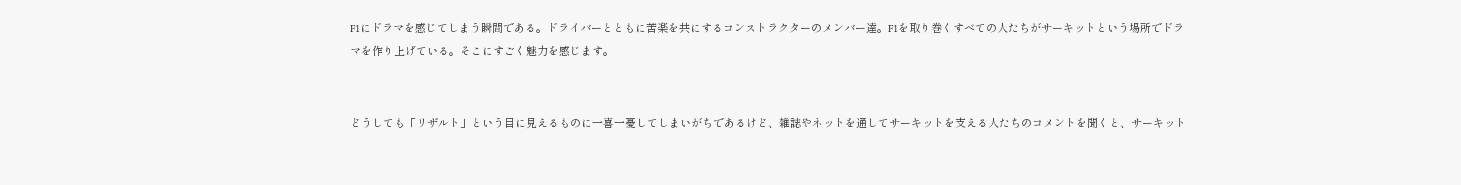F1にドラマを感じてしまう瞬間である。ドライバーとともに苦楽を共にするコンストラクターのメンバー達。F1を取り巻くすべての人たちがサーキットという場所でドラマを作り上げている。そこにすごく魅力を感じます。


どうしても「リザルト」という目に見えるものに一喜一憂してしまいがちであるけど、雑誌やネットを通してサーキットを支える人たちのコメントを聞くと、サーキット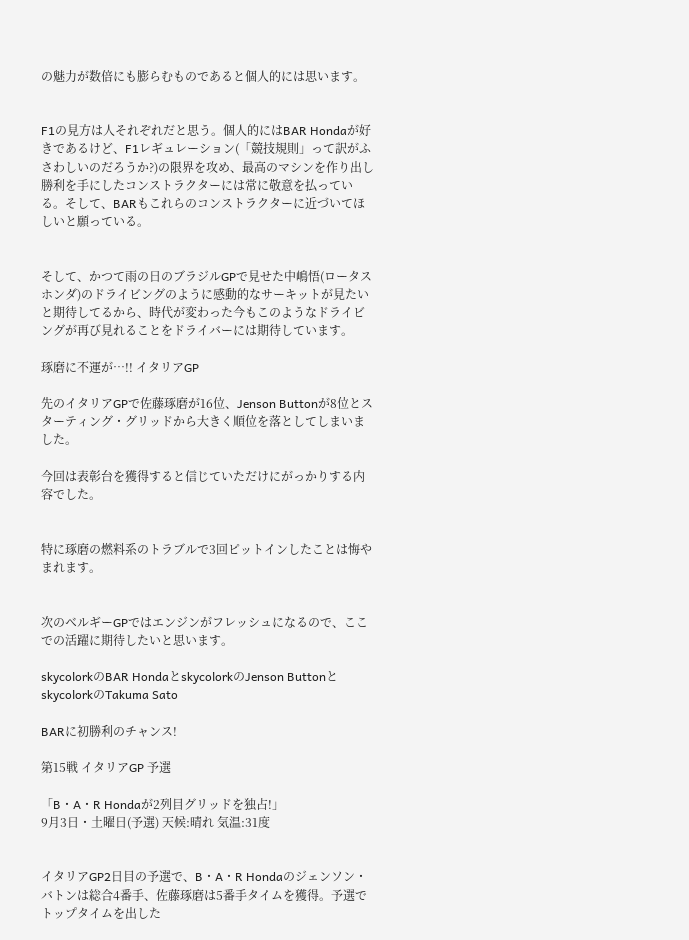の魅力が数倍にも膨らむものであると個人的には思います。


F1の見方は人それぞれだと思う。個人的にはBAR Hondaが好きであるけど、F1レギュレーション(「競技規則」って訳がふさわしいのだろうか?)の限界を攻め、最高のマシンを作り出し勝利を手にしたコンストラクターには常に敬意を払っている。そして、BARもこれらのコンストラクターに近づいてほしいと願っている。


そして、かつて雨の日のブラジルGPで見せた中嶋悟(ロータスホンダ)のドライビングのように感動的なサーキットが見たいと期待してるから、時代が変わった今もこのようなドライビングが再び見れることをドライバーには期待しています。

琢磨に不運が…!! イタリアGP

先のイタリアGPで佐藤琢磨が16位、Jenson Buttonが8位とスターティング・グリッドから大きく順位を落としてしまいました。

今回は表彰台を獲得すると信じていただけにがっかりする内容でした。


特に琢磨の燃料系のトラブルで3回ピットインしたことは悔やまれます。


次のベルギーGPではエンジンがフレッシュになるので、ここでの活躍に期待したいと思います。

skycolorkのBAR HondaとskycolorkのJenson ButtonとskycolorkのTakuma Sato

BARに初勝利のチャンス!

第15戦 イタリアGP 予選

「B・A・R Hondaが2列目グリッドを独占!」
9月3日・土曜日(予選) 天候:晴れ 気温:31度


イタリアGP2日目の予選で、B・A・R Hondaのジェンソン・バトンは総合4番手、佐藤琢磨は5番手タイムを獲得。予選でトップタイムを出した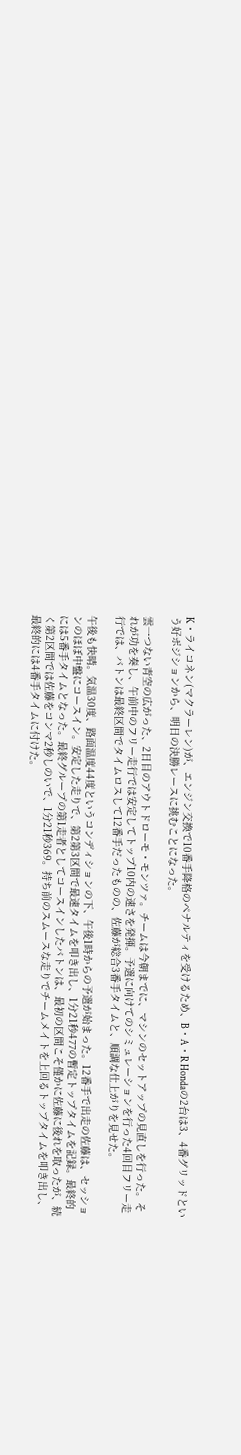K・ライコネン(マクラーレン)が、エンジン交換で10番手降格のペナルティを受けるため、B・A・R Hondaの2台は3、4番グリッドという好ポジションから、明日の決勝レースに挑むことになった。

雲一つない青空の広がった、2日目のアウトドローモ・モンツァ。チームは今朝までに、マシンのセットアップの見直しを行った。それが功を奏し、午前中のフリー走行では安定してトップ10内の速さを発揮。予選に向けてのシミュレーションを行った4回目フリー走行では、バトンは最終区間でタイムロスして12番手だったものの、佐藤が総合3番手タイムと、順調な仕上がりを見せた。

午後も快晴。気温30度、路面温度44度というコンディションの下、午後1時からの予選が始まった。12番手で出走の佐藤は、セッションのほぼ中盤にコースイン。安定した走りで、第2第3区間で最速タイムを叩き出し、1分21秒477の暫定トップタイムを記録。最終的には5番手タイムとなった。最終グループの第1走者としてコースインしたバトンは、最初の区間こそ僅かに佐藤に後れを取ったが、続く第2区間では佐藤をコンマ2秒しのいで、1分21秒369。持ち前のスムースな走りでチームメイトを上回るトップタイムを叩き出し、最終的には4番手タイムに付けた。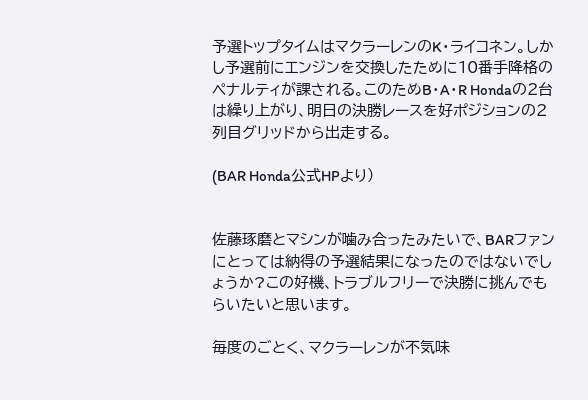予選トップタイムはマクラーレンのK・ライコネン。しかし予選前にエンジンを交換したために10番手降格のペナルティが課される。このためB・A・R Hondaの2台は繰り上がり、明日の決勝レースを好ポジションの2列目グリッドから出走する。

(BAR Honda公式HPより)


佐藤琢磨とマシンが噛み合ったみたいで、BARファンにとっては納得の予選結果になったのではないでしょうか?この好機、トラブルフリーで決勝に挑んでもらいたいと思います。

毎度のごとく、マクラーレンが不気味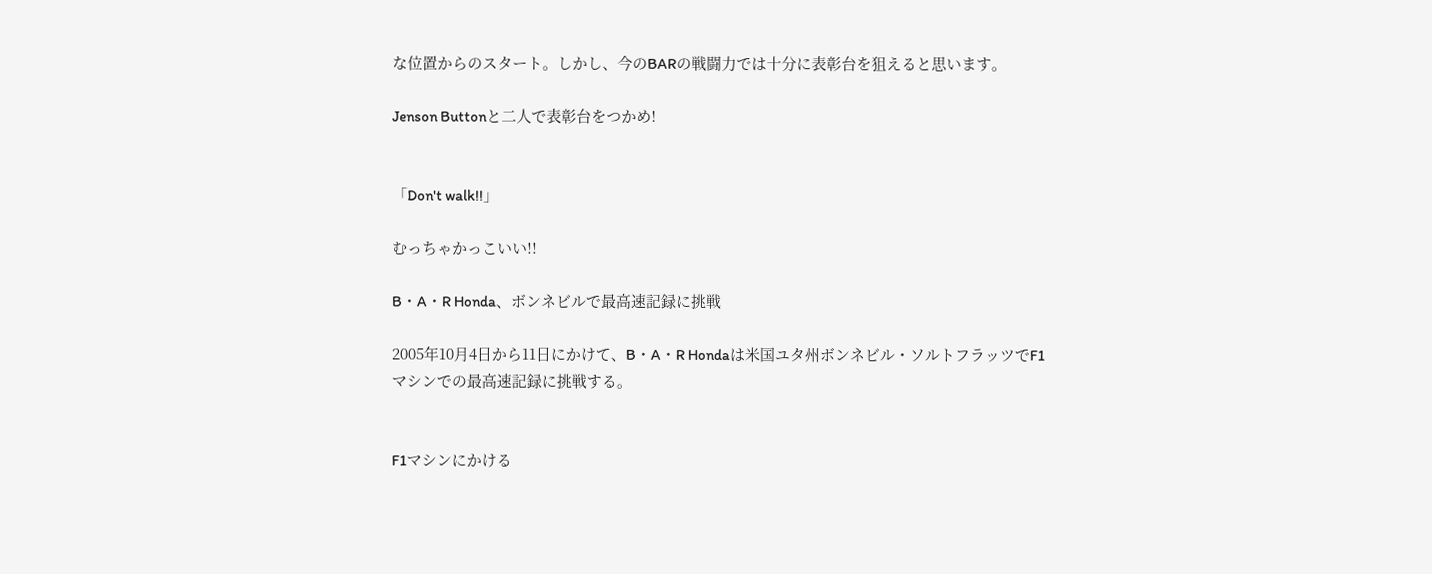な位置からのスタート。しかし、今のBARの戦闘力では十分に表彰台を狙えると思います。

Jenson Buttonと二人で表彰台をつかめ!


「Don't walk!!」

むっちゃかっこいい!!

B・A・R Honda、ボンネビルで最高速記録に挑戦

2005年10月4日から11日にかけて、B・A・R Hondaは米国ユタ州ボンネビル・ソルトフラッツでF1マシンでの最高速記録に挑戦する。


F1マシンにかける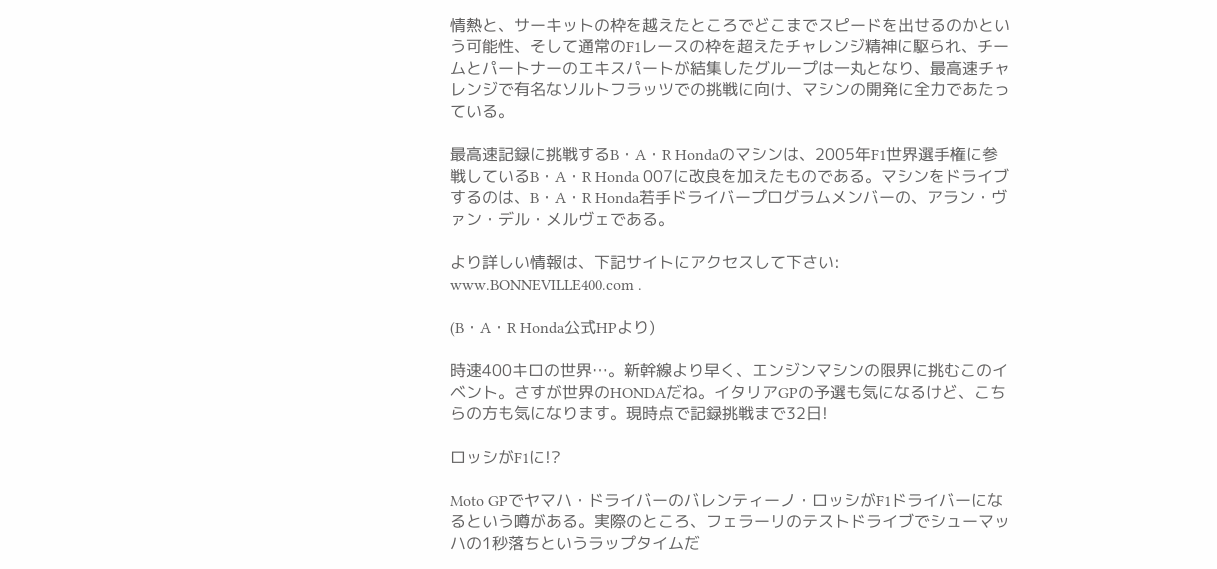情熱と、サーキットの枠を越えたところでどこまでスピードを出せるのかという可能性、そして通常のF1レースの枠を超えたチャレンジ精神に駆られ、チームとパートナーのエキスパートが結集したグループは一丸となり、最高速チャレンジで有名なソルトフラッツでの挑戦に向け、マシンの開発に全力であたっている。

最高速記録に挑戦するB・A・R Hondaのマシンは、2005年F1世界選手権に参戦しているB・A・R Honda 007に改良を加えたものである。マシンをドライブするのは、B・A・R Honda若手ドライバープログラムメンバーの、アラン・ヴァン・デル・メルヴェである。

より詳しい情報は、下記サイトにアクセスして下さい:
www.BONNEVILLE400.com .

(B・A・R Honda公式HPより)

時速400キロの世界…。新幹線より早く、エンジンマシンの限界に挑むこのイベント。さすが世界のHONDAだね。イタリアGPの予選も気になるけど、こちらの方も気になります。現時点で記録挑戦まで32日!

ロッシがF1に!?

Moto GPでヤマハ・ドライバーのバレンティーノ・ロッシがF1ドライバーになるという噂がある。実際のところ、フェラーリのテストドライブでシューマッハの1秒落ちというラップタイムだ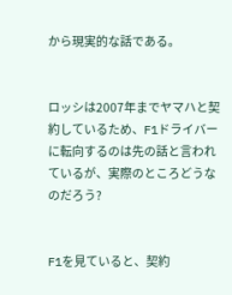から現実的な話である。


ロッシは2007年までヤマハと契約しているため、F1ドライバーに転向するのは先の話と言われているが、実際のところどうなのだろう?


F1を見ていると、契約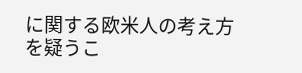に関する欧米人の考え方を疑うこ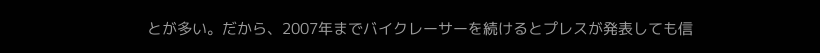とが多い。だから、2007年までバイクレーサーを続けるとプレスが発表しても信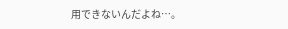用できないんだよね…。